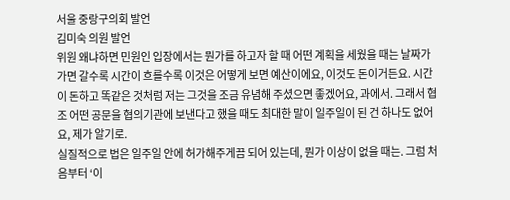서울 중랑구의회 발언
김미숙 의원 발언
위원 왜냐하면 민원인 입장에서는 뭔가를 하고자 할 때 어떤 계획을 세웠을 때는 날짜가 가면 갈수록 시간이 흐를수록 이것은 어떻게 보면 예산이에요, 이것도 돈이거든요. 시간이 돈하고 똑같은 것처럼 저는 그것을 조금 유념해 주셨으면 좋겠어요, 과에서. 그래서 협조 어떤 공문을 협의기관에 보낸다고 했을 때도 최대한 말이 일주일이 된 건 하나도 없어요, 제가 알기로.
실질적으로 법은 일주일 안에 허가해주게끔 되어 있는데, 뭔가 이상이 없을 때는. 그럼 처음부터 ‘이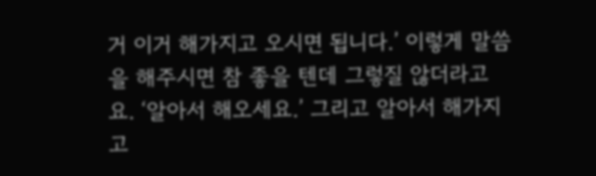거 이거 해가지고 오시면 됩니다.’ 이렇게 말씀을 해주시면 참 좋을 텐데 그렇질 않더라고요. ‘알아서 해오세요.’ 그리고 알아서 해가지고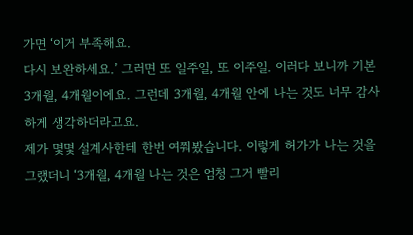가면 ‘이거 부족해요.
다시 보완하세요.’ 그러면 또 일주일, 또 이주일. 이러다 보니까 기본 3개월, 4개월이에요. 그런데 3개월, 4개월 안에 나는 것도 너무 감사하게 생각하더라고요.
제가 몇몇 설계사한테 한번 여쭤봤습니다. 이렇게 허가가 나는 것을 그랬더니 ‘3개월, 4개월 나는 것은 엄청 그거 빨리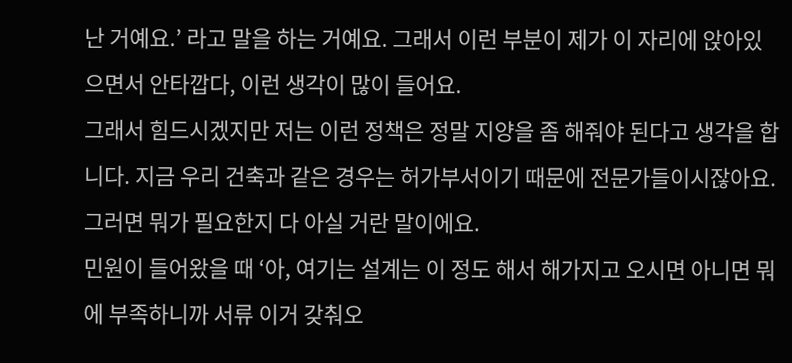난 거예요.’ 라고 말을 하는 거예요. 그래서 이런 부분이 제가 이 자리에 앉아있으면서 안타깝다, 이런 생각이 많이 들어요.
그래서 힘드시겠지만 저는 이런 정책은 정말 지양을 좀 해줘야 된다고 생각을 합니다. 지금 우리 건축과 같은 경우는 허가부서이기 때문에 전문가들이시잖아요. 그러면 뭐가 필요한지 다 아실 거란 말이에요.
민원이 들어왔을 때 ‘아, 여기는 설계는 이 정도 해서 해가지고 오시면 아니면 뭐에 부족하니까 서류 이거 갖춰오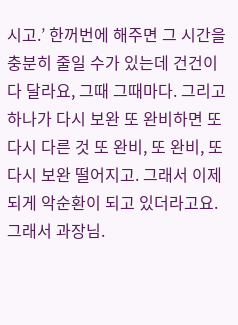시고.’ 한꺼번에 해주면 그 시간을 충분히 줄일 수가 있는데 건건이 다 달라요, 그때 그때마다. 그리고 하나가 다시 보완 또 완비하면 또 다시 다른 것 또 완비, 또 완비, 또 다시 보완 떨어지고. 그래서 이제 되게 악순환이 되고 있더라고요.
그래서 과장님.